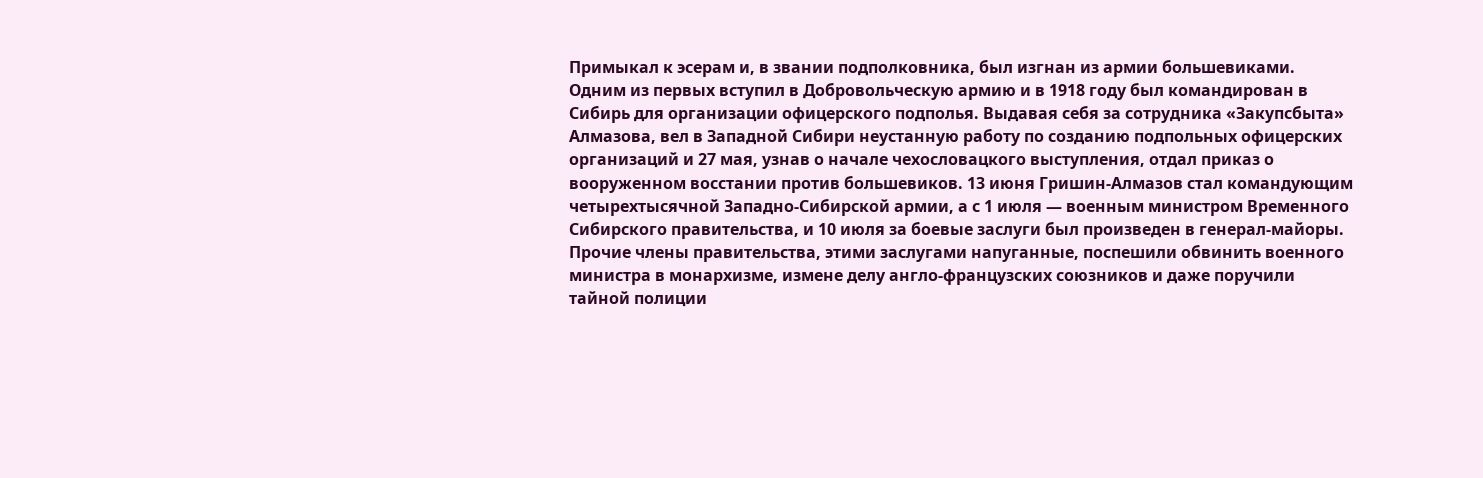Примыкал к эсерам и, в звании подполковника, был изгнан из армии большевиками. Одним из первых вступил в Добровольческую армию и в 1918 году был командирован в Сибирь для организации офицерского подполья. Выдавая себя за сотрудника «Закупсбыта» Алмазова, вел в Западной Сибири неустанную работу по созданию подпольных офицерских организаций и 27 мая, узнав о начале чехословацкого выступления, отдал приказ о вооруженном восстании против большевиков. 13 июня Гришин-Алмазов стал командующим четырехтысячной Западно-Сибирской армии, а с 1 июля — военным министром Временного Сибирского правительства, и 10 июля за боевые заслуги был произведен в генерал-майоры. Прочие члены правительства, этими заслугами напуганные, поспешили обвинить военного министра в монархизме, измене делу англо-французских союзников и даже поручили тайной полиции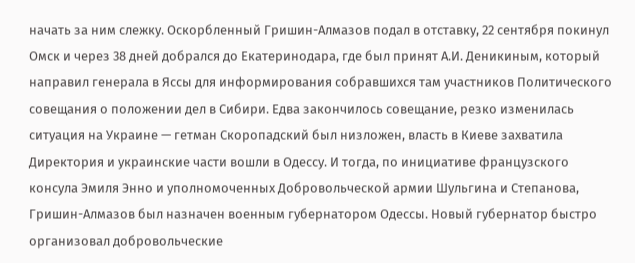начать за ним слежку. Оскорбленный Гришин-Алмазов подал в отставку, 22 сентября покинул Омск и через 38 дней добрался до Екатеринодара, где был принят А.И. Деникиным, который направил генерала в Яссы для информирования собравшихся там участников Политического совещания о положении дел в Сибири. Едва закончилось совещание, резко изменилась ситуация на Украине — гетман Скоропадский был низложен, власть в Киеве захватила Директория и украинские части вошли в Одессу. И тогда, по инициативе французского консула Эмиля Энно и уполномоченных Добровольческой армии Шульгина и Степанова, Гришин-Алмазов был назначен военным губернатором Одессы. Новый губернатор быстро организовал добровольческие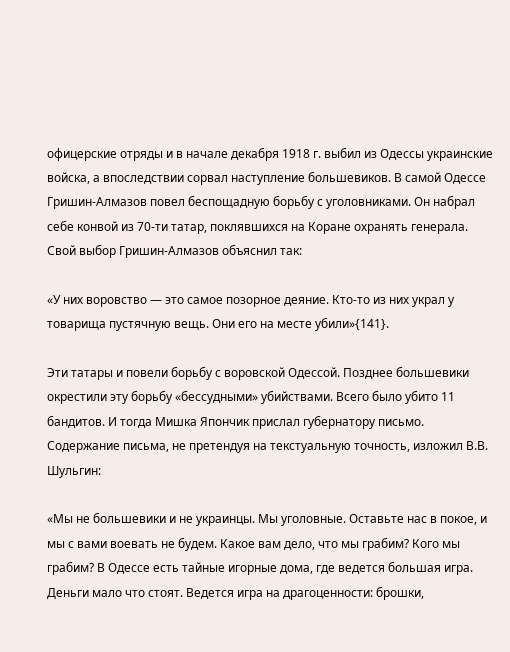офицерские отряды и в начале декабря 1918 г. выбил из Одессы украинские войска, а впоследствии сорвал наступление большевиков. В самой Одессе Гришин-Алмазов повел беспощадную борьбу с уголовниками. Он набрал себе конвой из 70-ти татар, поклявшихся на Коране охранять генерала. Свой выбор Гришин-Алмазов объяснил так:

«У них воровство — это самое позорное деяние. Кто-то из них украл у товарища пустячную вещь. Они его на месте убили»{141}.

Эти татары и повели борьбу с воровской Одессой. Позднее большевики окрестили эту борьбу «бессудными» убийствами. Всего было убито 11 бандитов. И тогда Мишка Япончик прислал губернатору письмо. Содержание письма, не претендуя на текстуальную точность, изложил В.В. Шульгин:

«Мы не большевики и не украинцы. Мы уголовные. Оставьте нас в покое, и мы с вами воевать не будем. Какое вам дело, что мы грабим? Кого мы грабим? В Одессе есть тайные игорные дома, где ведется большая игра. Деньги мало что стоят. Ведется игра на драгоценности: брошки,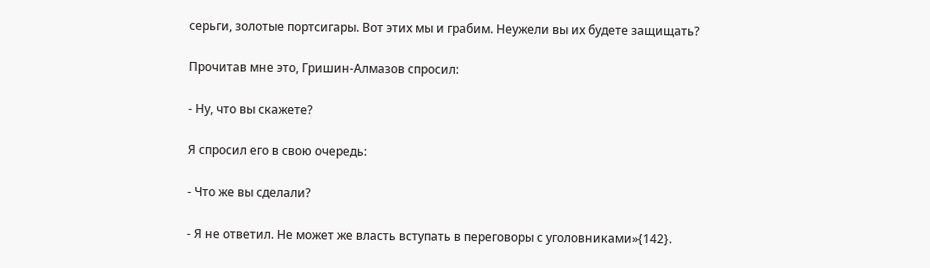серьги, золотые портсигары. Вот этих мы и грабим. Неужели вы их будете защищать?

Прочитав мне это, Гришин-Алмазов спросил:

- Ну, что вы скажете?

Я спросил его в свою очередь:

- Что же вы сделали?

- Я не ответил. Не может же власть вступать в переговоры с уголовниками»{142}.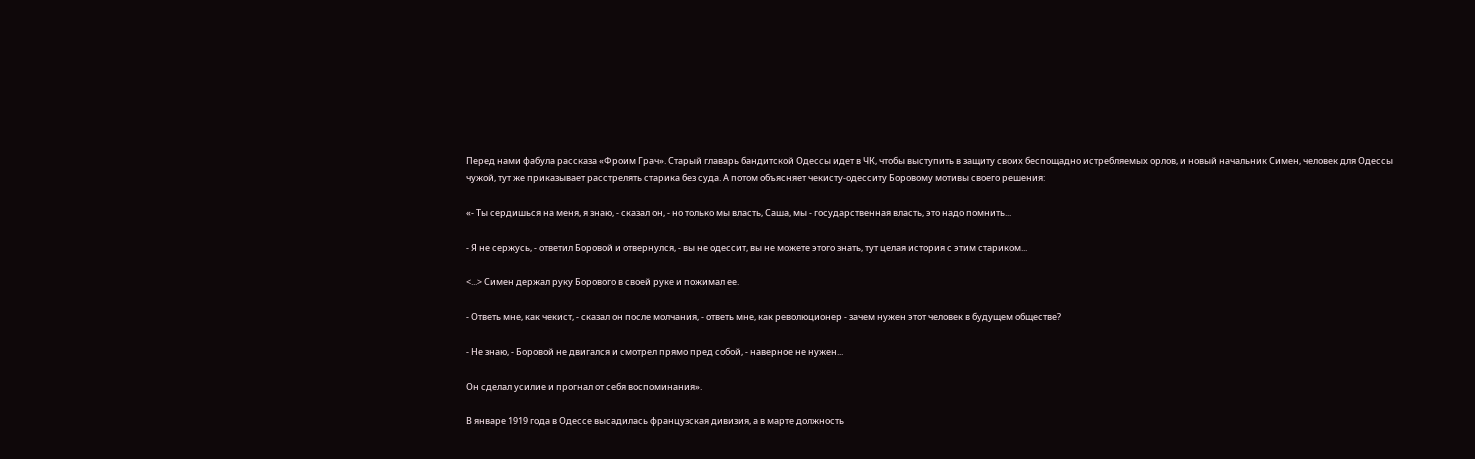Перед нами фабула рассказа «Фроим Грач». Старый главарь бандитской Одессы идет в ЧК, чтобы выступить в защиту своих беспощадно истребляемых орлов, и новый начальник Симен, человек для Одессы чужой, тут же приказывает расстрелять старика без суда. А потом объясняет чекисту-одесситу Боровому мотивы своего решения:

«- Ты сердишься на меня, я знаю, - сказал он, - но только мы власть, Саша, мы - государственная власть, это надо помнить...

- Я не сержусь, - ответил Боровой и отвернулся, - вы не одессит, вы не можете этого знать, тут целая история с этим стариком...

<...> Симен держал руку Борового в своей руке и пожимал ее.

- Ответь мне, как чекист, - сказал он после молчания, - ответь мне, как революционер - зачем нужен этот человек в будущем обществе?

- Не знаю, - Боровой не двигался и смотрел прямо пред собой, - наверное не нужен...

Он сделал усилие и прогнал от себя воспоминания».

В январе 1919 года в Одессе высадилась французская дивизия, а в марте должность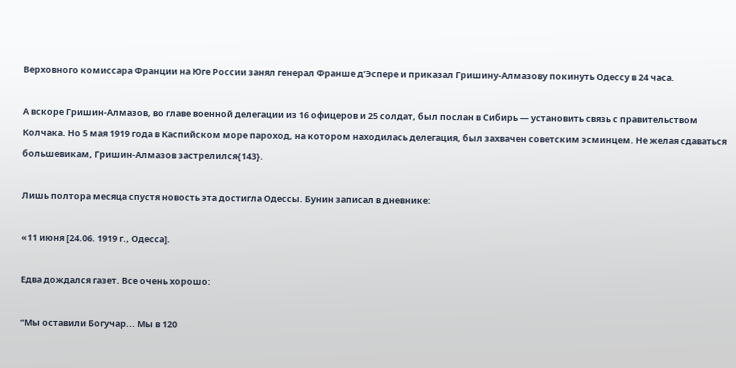Верховного комиссара Франции на Юге России занял генерал Франше д’Эспере и приказал Гришину-Алмазову покинуть Одессу в 24 часа.

А вскоре Гришин-Алмазов, во главе военной делегации из 16 офицеров и 25 солдат, был послан в Сибирь — установить связь с правительством Колчака. Но 5 мая 1919 года в Каспийском море пароход, на котором находилась делегация, был захвачен советским эсминцем. Не желая сдаваться большевикам, Гришин-Алмазов застрелился{143}.

Лишь полтора месяца спустя новость эта достигла Одессы. Бунин записал в дневнике:

«11 июня [24.06. 1919 г., Одесса].

Едва дождался газет. Все очень хорошо:

“Мы оставили Богучар... Мы в 120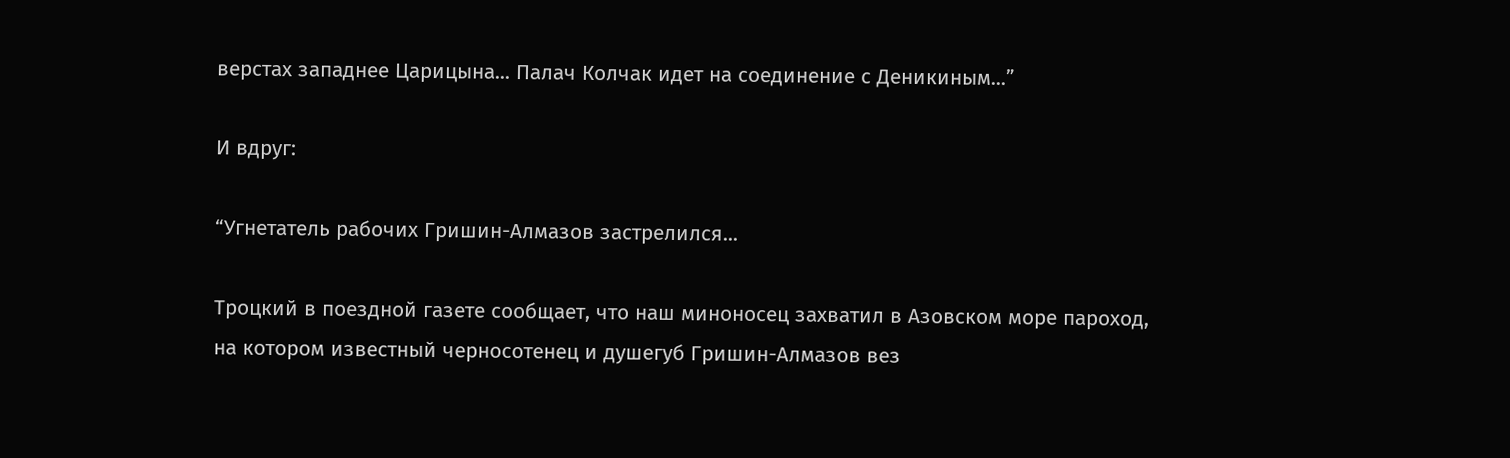верстах западнее Царицына... Палач Колчак идет на соединение с Деникиным...”

И вдруг:

“Угнетатель рабочих Гришин-Алмазов застрелился...

Троцкий в поездной газете сообщает, что наш миноносец захватил в Азовском море пароход, на котором известный черносотенец и душегуб Гришин-Алмазов вез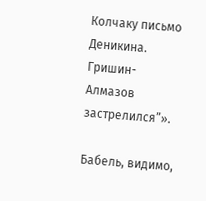Колчаку письмо Деникина. Гришин-Алмазов застрелился”».

Бабель, видимо,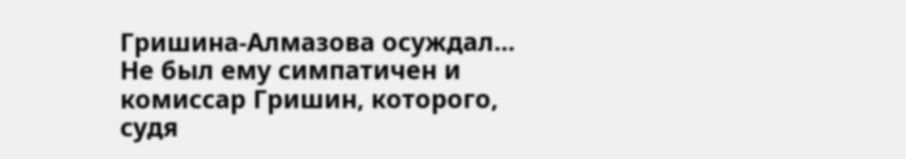Гришина-Алмазова осуждал... Не был ему симпатичен и комиссар Гришин, которого, судя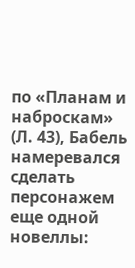по «Планам и наброскам» (Л. 43), Бабель намеревался сделать персонажем еще одной новеллы: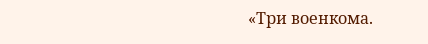«Три военкома.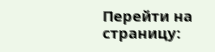Перейти на страницу: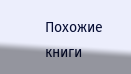Похожие книги